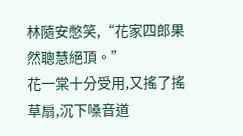林隨安憋笑,“花家四郎果然聰慧絕頂。”
花一棠十分受用,又搖了搖草扇,沉下嗓音道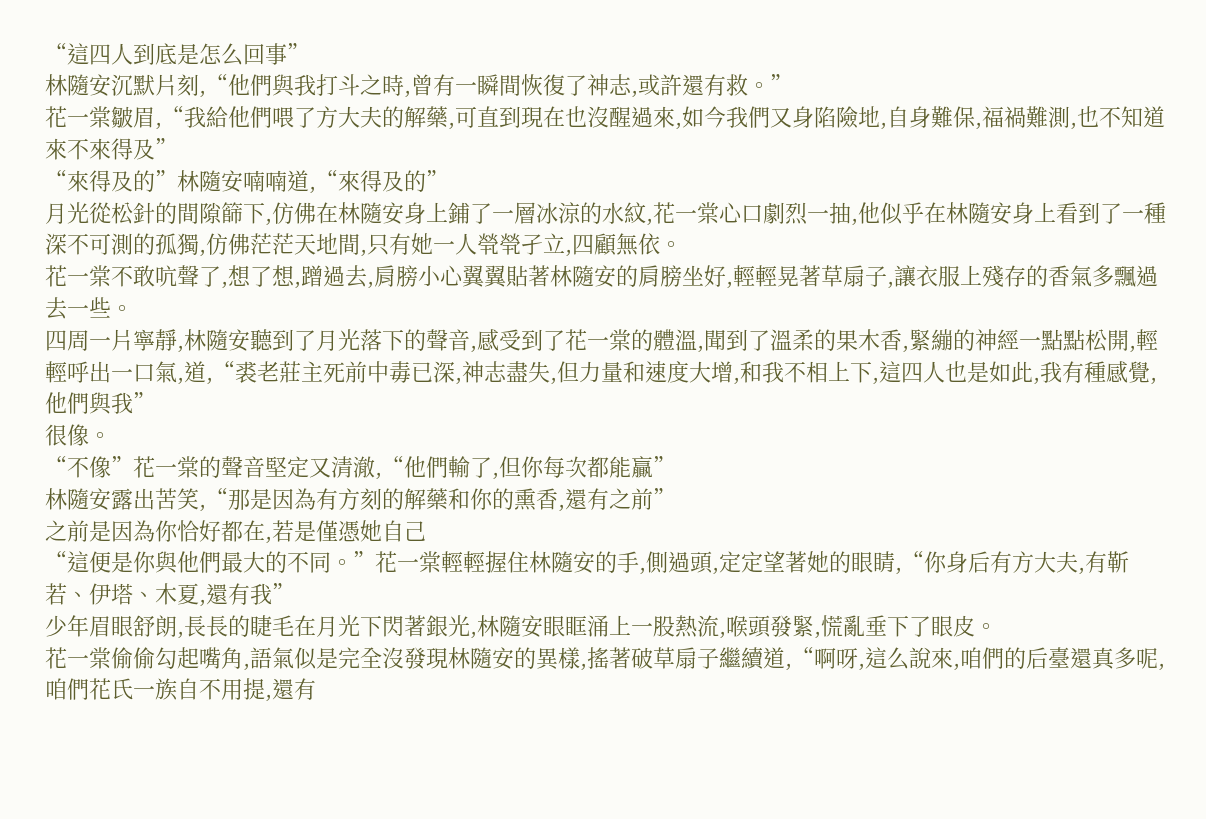“這四人到底是怎么回事”
林隨安沉默片刻,“他們與我打斗之時,曾有一瞬間恢復了神志,或許還有救。”
花一棠皺眉,“我給他們喂了方大夫的解藥,可直到現在也沒醒過來,如今我們又身陷險地,自身難保,福禍難測,也不知道來不來得及”
“來得及的”林隨安喃喃道,“來得及的”
月光從松針的間隙篩下,仿佛在林隨安身上鋪了一層冰涼的水紋,花一棠心口劇烈一抽,他似乎在林隨安身上看到了一種深不可測的孤獨,仿佛茫茫天地間,只有她一人煢煢孑立,四顧無依。
花一棠不敢吭聲了,想了想,蹭過去,肩膀小心翼翼貼著林隨安的肩膀坐好,輕輕晃著草扇子,讓衣服上殘存的香氣多飄過去一些。
四周一片寧靜,林隨安聽到了月光落下的聲音,感受到了花一棠的體溫,聞到了溫柔的果木香,緊繃的神經一點點松開,輕輕呼出一口氣,道,“裘老莊主死前中毒已深,神志盡失,但力量和速度大增,和我不相上下,這四人也是如此,我有種感覺,他們與我”
很像。
“不像”花一棠的聲音堅定又清澈,“他們輸了,但你每次都能贏”
林隨安露出苦笑,“那是因為有方刻的解藥和你的熏香,還有之前”
之前是因為你恰好都在,若是僅憑她自己
“這便是你與他們最大的不同。”花一棠輕輕握住林隨安的手,側過頭,定定望著她的眼睛,“你身后有方大夫,有靳若、伊塔、木夏,還有我”
少年眉眼舒朗,長長的睫毛在月光下閃著銀光,林隨安眼眶涌上一股熱流,喉頭發緊,慌亂垂下了眼皮。
花一棠偷偷勾起嘴角,語氣似是完全沒發現林隨安的異樣,搖著破草扇子繼續道,“啊呀,這么說來,咱們的后臺還真多呢,咱們花氏一族自不用提,還有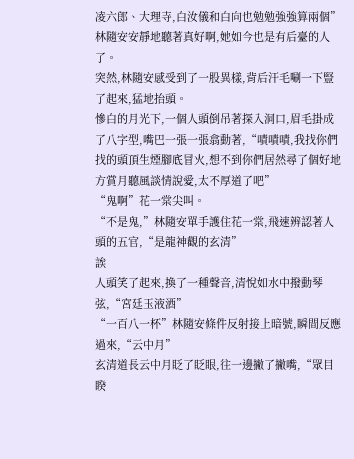凌六郎、大理寺,白汝儀和白向也勉勉強強算兩個”
林隨安安靜地聽著真好啊,她如今也是有后臺的人了。
突然,林隨安感受到了一股異樣,背后汗毛唰一下豎了起來,猛地抬頭。
慘白的月光下,一個人頭倒吊著探入洞口,眉毛掛成了八字型,嘴巴一張一張翕動著,“嘖嘖嘖,我找你們找的頭頂生煙腳底冒火,想不到你們居然尋了個好地方賞月聽風談情說愛,太不厚道了吧”
“鬼啊”花一棠尖叫。
“不是鬼,”林隨安單手護住花一棠,飛速辨認著人頭的五官,“是龍神觀的玄清”
誒
人頭笑了起來,換了一種聲音,清悅如水中撥動琴弦,“宮廷玉液酒”
“一百八一杯”林隨安條件反射接上暗號,瞬間反應過來,“云中月”
玄清道長云中月眨了眨眼,往一邊撇了撇嘴,“眾目睽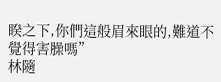睽之下,你們這般眉來眼的,難道不覺得害臊嗎”
林隨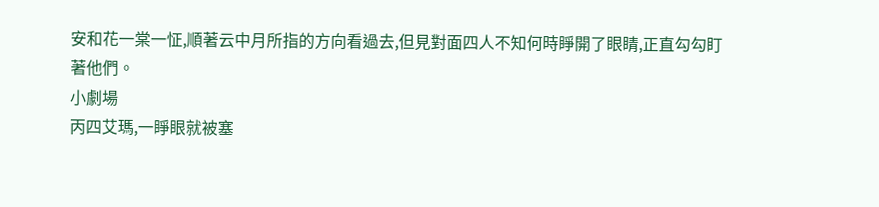安和花一棠一怔,順著云中月所指的方向看過去,但見對面四人不知何時睜開了眼睛,正直勾勾盯著他們。
小劇場
丙四艾瑪,一睜眼就被塞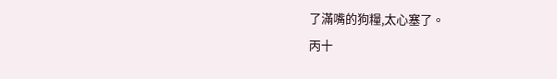了滿嘴的狗糧,太心塞了。
丙十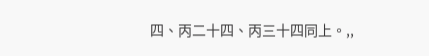四、丙二十四、丙三十四同上。,,